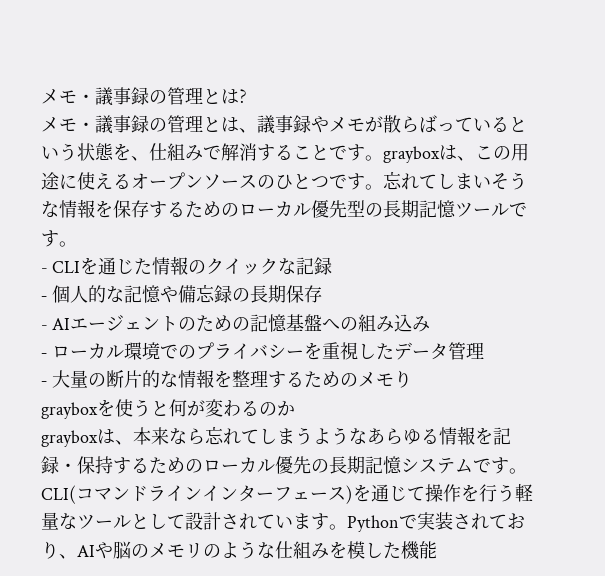メモ・議事録の管理とは?
メモ・議事録の管理とは、議事録やメモが散らばっているという状態を、仕組みで解消することです。grayboxは、この用途に使えるオープンソースのひとつです。忘れてしまいそうな情報を保存するためのローカル優先型の長期記憶ツールです。
- CLIを通じた情報のクイックな記録
- 個人的な記憶や備忘録の長期保存
- AIエージェントのための記憶基盤への組み込み
- ローカル環境でのプライバシーを重視したデータ管理
- 大量の断片的な情報を整理するためのメモり
grayboxを使うと何が変わるのか
grayboxは、本来なら忘れてしまうようなあらゆる情報を記録・保持するためのローカル優先の長期記憶システムです。CLI(コマンドラインインターフェース)を通じて操作を行う軽量なツールとして設計されています。Pythonで実装されており、AIや脳のメモリのような仕組みを模した機能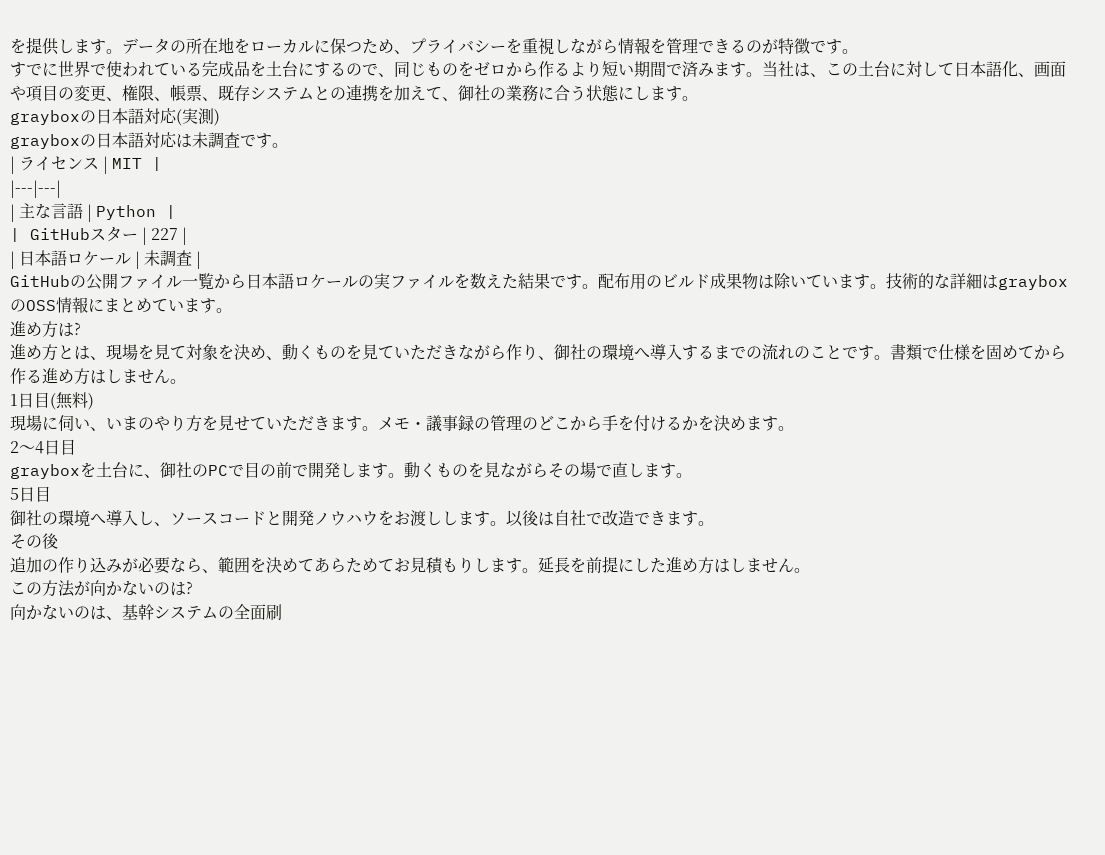を提供します。データの所在地をローカルに保つため、プライバシーを重視しながら情報を管理できるのが特徴です。
すでに世界で使われている完成品を土台にするので、同じものをゼロから作るより短い期間で済みます。当社は、この土台に対して日本語化、画面や項目の変更、権限、帳票、既存システムとの連携を加えて、御社の業務に合う状態にします。
grayboxの日本語対応(実測)
grayboxの日本語対応は未調査です。
| ライセンス | MIT |
|---|---|
| 主な言語 | Python |
| GitHubスター | 227 |
| 日本語ロケール | 未調査 |
GitHubの公開ファイル一覧から日本語ロケールの実ファイルを数えた結果です。配布用のビルド成果物は除いています。技術的な詳細はgrayboxのOSS情報にまとめています。
進め方は?
進め方とは、現場を見て対象を決め、動くものを見ていただきながら作り、御社の環境へ導入するまでの流れのことです。書類で仕様を固めてから作る進め方はしません。
1日目(無料)
現場に伺い、いまのやり方を見せていただきます。メモ・議事録の管理のどこから手を付けるかを決めます。
2〜4日目
grayboxを土台に、御社のPCで目の前で開発します。動くものを見ながらその場で直します。
5日目
御社の環境へ導入し、ソースコードと開発ノウハウをお渡しします。以後は自社で改造できます。
その後
追加の作り込みが必要なら、範囲を決めてあらためてお見積もりします。延長を前提にした進め方はしません。
この方法が向かないのは?
向かないのは、基幹システムの全面刷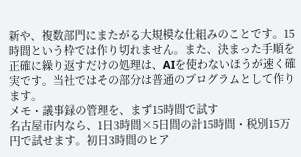新や、複数部門にまたがる大規模な仕組みのことです。15時間という枠では作り切れません。また、決まった手順を正確に繰り返すだけの処理は、AIを使わないほうが速く確実です。当社ではその部分は普通のプログラムとして作ります。
メモ・議事録の管理を、まず15時間で試す
名古屋市内なら、1日3時間×5日間の計15時間・税別15万円で試せます。初日3時間のヒア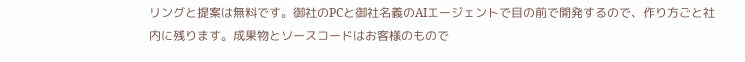リングと提案は無料です。御社のPCと御社名義のAIエージェントで目の前で開発するので、作り方ごと社内に残ります。成果物とソースコードはお客様のもので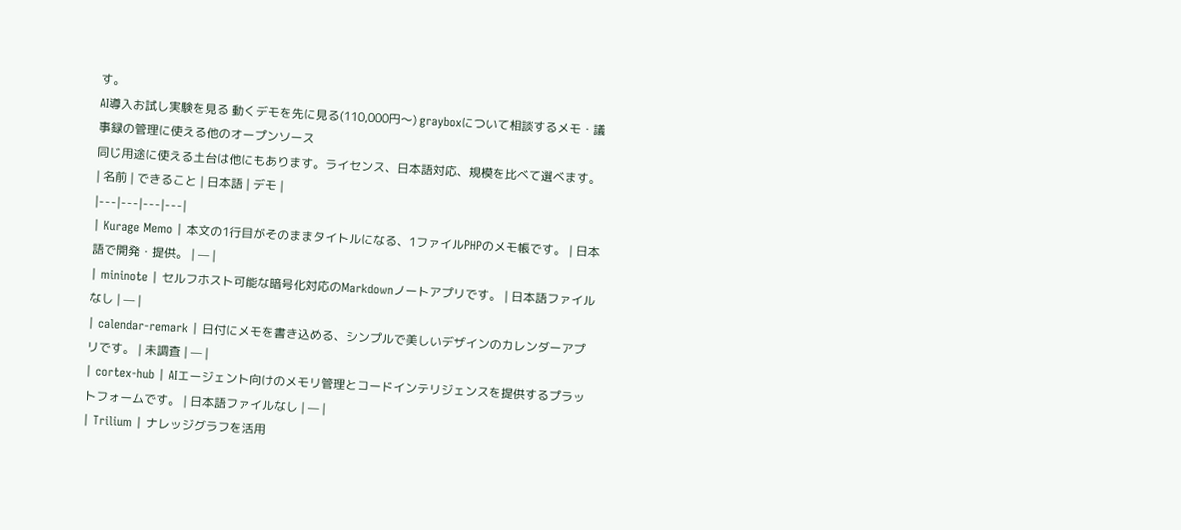す。
AI導入お試し実験を見る 動くデモを先に見る(110,000円〜) grayboxについて相談するメモ・議事録の管理に使える他のオープンソース
同じ用途に使える土台は他にもあります。ライセンス、日本語対応、規模を比べて選べます。
| 名前 | できること | 日本語 | デモ |
|---|---|---|---|
| Kurage Memo | 本文の1行目がそのままタイトルになる、1ファイルPHPのメモ帳です。 | 日本語で開発・提供。 | — |
| mininote | セルフホスト可能な暗号化対応のMarkdownノートアプリです。 | 日本語ファイルなし | — |
| calendar-remark | 日付にメモを書き込める、シンプルで美しいデザインのカレンダーアプリです。 | 未調査 | — |
| cortex-hub | AIエージェント向けのメモリ管理とコードインテリジェンスを提供するプラットフォームです。 | 日本語ファイルなし | — |
| Trilium | ナレッジグラフを活用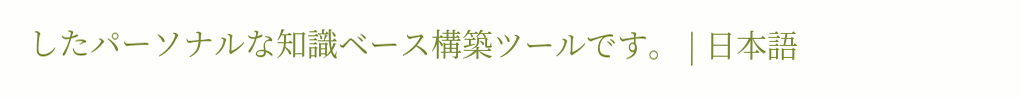したパーソナルな知識ベース構築ツールです。 | 日本語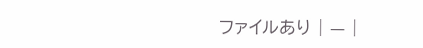ファイルあり | — |